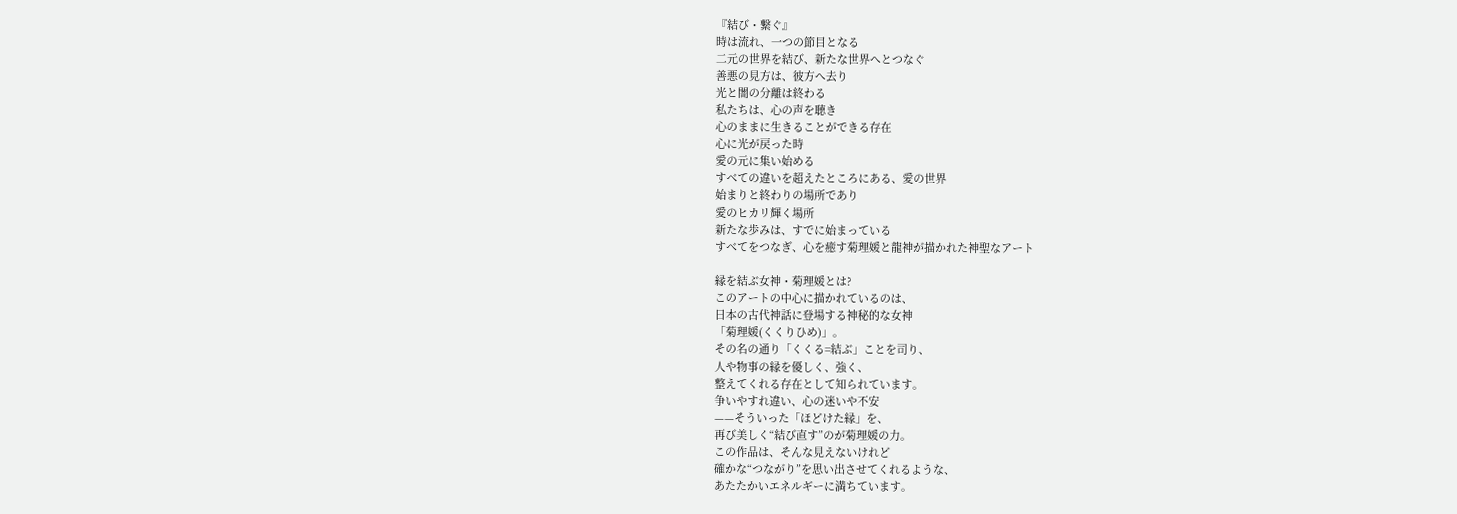『結び・繋ぐ』
時は流れ、一つの節目となる
二元の世界を結び、新たな世界へとつなぐ
善悪の見方は、彼方へ去り
光と闇の分離は終わる
私たちは、心の声を聴き
心のままに生きることができる存在
心に光が戻った時
愛の元に集い始める
すべての違いを超えたところにある、愛の世界
始まりと終わりの場所であり
愛のヒカリ輝く場所
新たな歩みは、すでに始まっている
すべてをつなぎ、心を癒す菊理媛と龍神が描かれた神聖なアート

縁を結ぶ女神・菊理媛とは?
このアートの中心に描かれているのは、
日本の古代神話に登場する神秘的な女神
「菊理媛(くくりひめ)」。
その名の通り「くくる=結ぶ」ことを司り、
人や物事の縁を優しく、強く、
整えてくれる存在として知られています。
争いやすれ違い、心の迷いや不安
——そういった「ほどけた縁」を、
再び美しく“結び直す”のが菊理媛の力。
この作品は、そんな見えないけれど
確かな“つながり”を思い出させてくれるような、
あたたかいエネルギーに満ちています。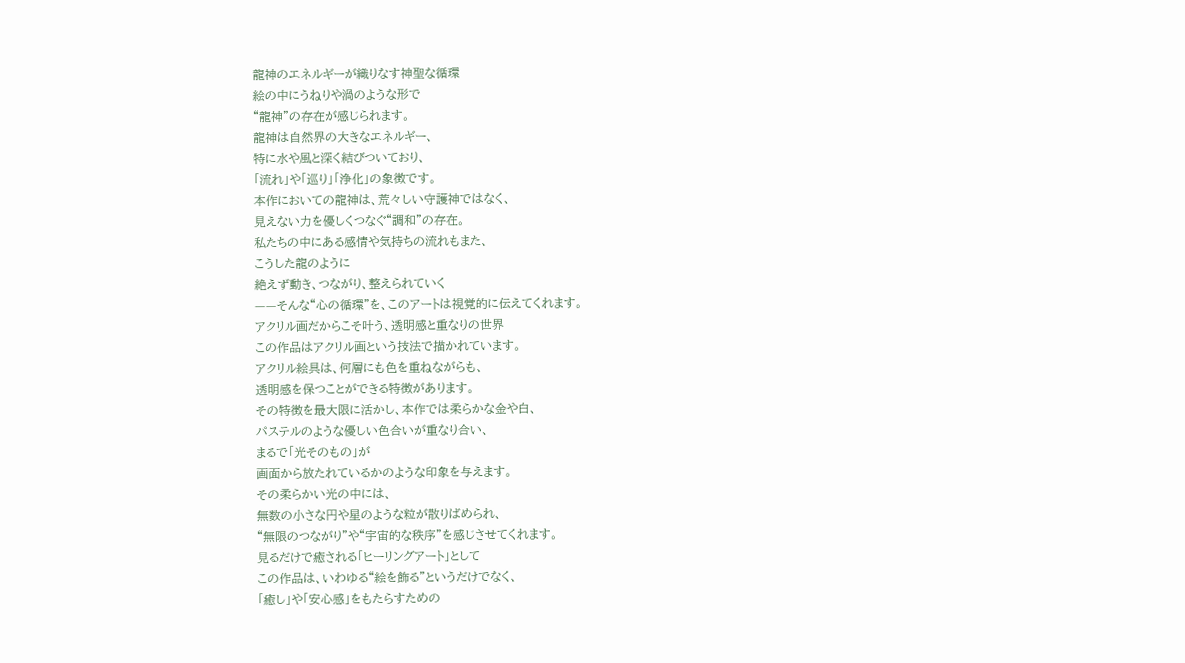龍神のエネルギーが織りなす神聖な循環
絵の中にうねりや渦のような形で
“龍神”の存在が感じられます。
龍神は自然界の大きなエネルギー、
特に水や風と深く結びついており、
「流れ」や「巡り」「浄化」の象徴です。
本作においての龍神は、荒々しい守護神ではなく、
見えない力を優しくつなぐ“調和”の存在。
私たちの中にある感情や気持ちの流れもまた、
こうした龍のように
絶えず動き、つながり、整えられていく
——そんな“心の循環”を、このアートは視覚的に伝えてくれます。
アクリル画だからこそ叶う、透明感と重なりの世界
この作品はアクリル画という技法で描かれています。
アクリル絵具は、何層にも色を重ねながらも、
透明感を保つことができる特徴があります。
その特徴を最大限に活かし、本作では柔らかな金や白、
パステルのような優しい色合いが重なり合い、
まるで「光そのもの」が
画面から放たれているかのような印象を与えます。
その柔らかい光の中には、
無数の小さな円や星のような粒が散りばめられ、
“無限のつながり”や“宇宙的な秩序”を感じさせてくれます。
見るだけで癒される「ヒーリングアート」として
この作品は、いわゆる“絵を飾る”というだけでなく、
「癒し」や「安心感」をもたらすための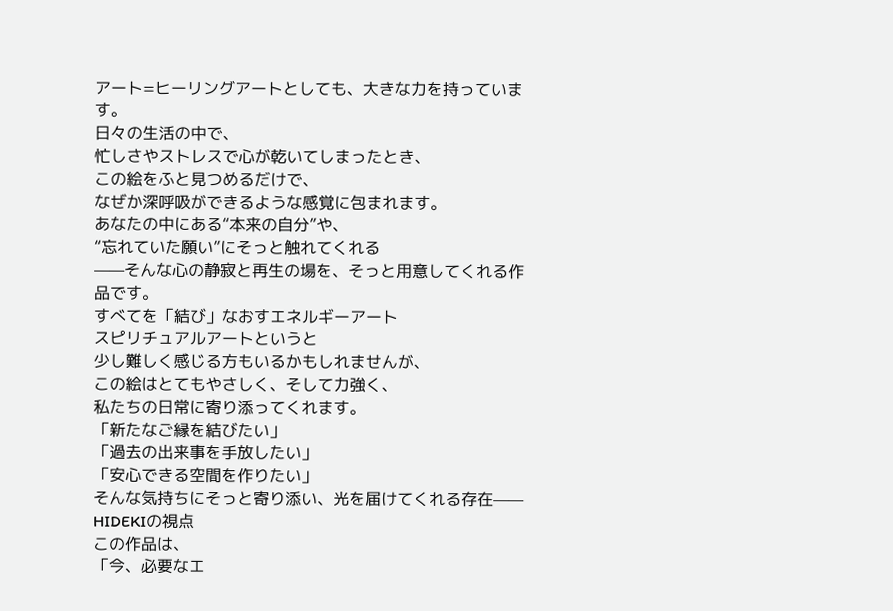アート=ヒーリングアートとしても、大きな力を持っています。
日々の生活の中で、
忙しさやストレスで心が乾いてしまったとき、
この絵をふと見つめるだけで、
なぜか深呼吸ができるような感覚に包まれます。
あなたの中にある“本来の自分”や、
“忘れていた願い”にそっと触れてくれる
——そんな心の静寂と再生の場を、そっと用意してくれる作品です。
すべてを「結び」なおすエネルギーアート
スピリチュアルアートというと
少し難しく感じる方もいるかもしれませんが、
この絵はとてもやさしく、そして力強く、
私たちの日常に寄り添ってくれます。
「新たなご縁を結びたい」
「過去の出来事を手放したい」
「安心できる空間を作りたい」
そんな気持ちにそっと寄り添い、光を届けてくれる存在——
HIDEKIの視点
この作品は、
「今、必要なエ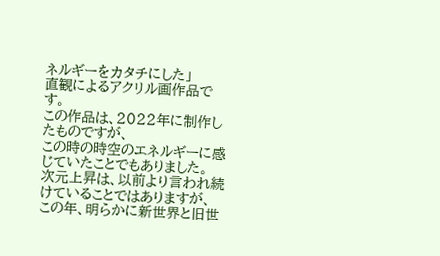ネルギーをカタチにした」
直観によるアクリル画作品です。
この作品は、2022年に制作したものですが、
この時の時空のエネルギーに感じていたことでもありました。
次元上昇は、以前より言われ続けていることではありますが、
この年、明らかに新世界と旧世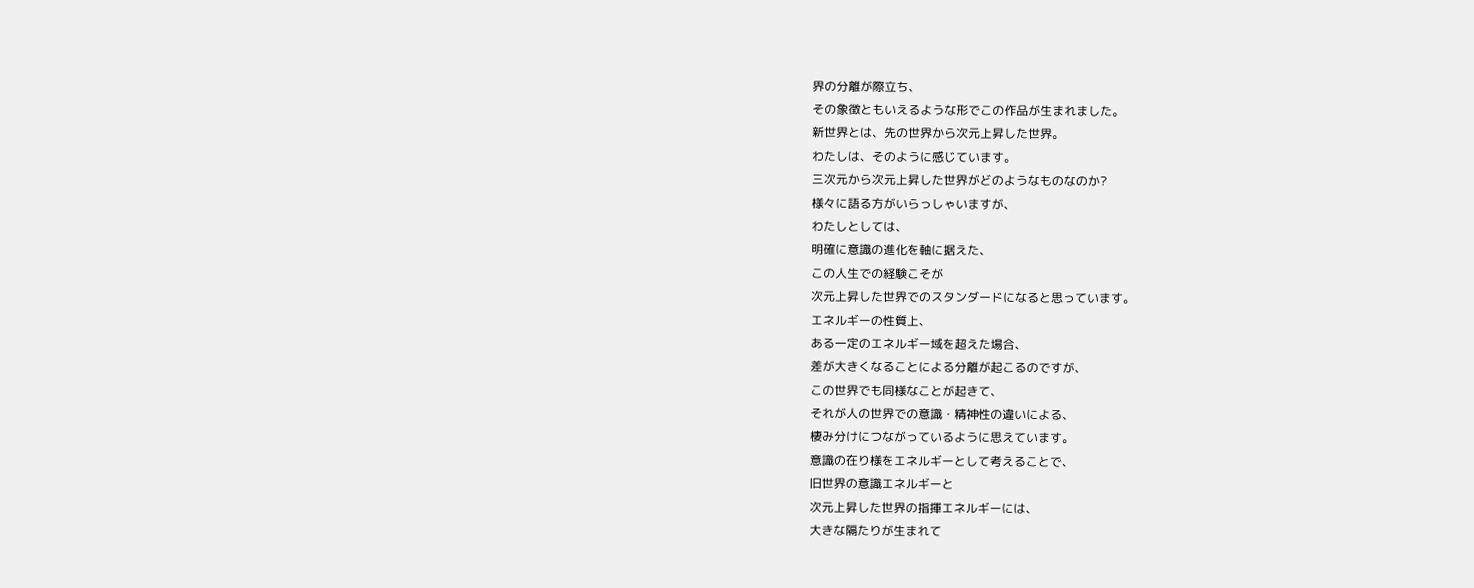界の分離が際立ち、
その象徴ともいえるような形でこの作品が生まれました。
新世界とは、先の世界から次元上昇した世界。
わたしは、そのように感じています。
三次元から次元上昇した世界がどのようなものなのか?
様々に語る方がいらっしゃいますが、
わたしとしては、
明確に意識の進化を軸に据えた、
この人生での経験こそが
次元上昇した世界でのスタンダードになると思っています。
エネルギーの性質上、
ある一定のエネルギー域を超えた場合、
差が大きくなることによる分離が起こるのですが、
この世界でも同様なことが起きて、
それが人の世界での意識・精神性の違いによる、
棲み分けにつながっているように思えています。
意識の在り様をエネルギーとして考えることで、
旧世界の意識エネルギーと
次元上昇した世界の指揮エネルギーには、
大きな隔たりが生まれて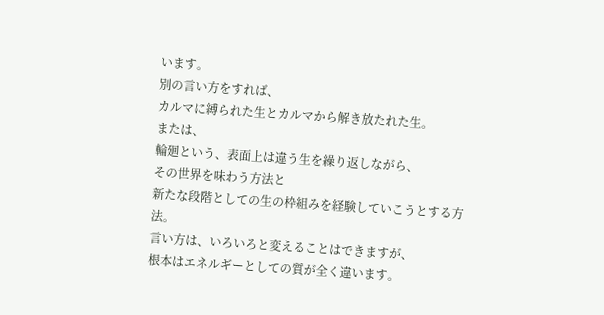います。
別の言い方をすれば、
カルマに縛られた生とカルマから解き放たれた生。
または、
輪廻という、表面上は違う生を繰り返しながら、
その世界を味わう方法と
新たな段階としての生の枠組みを経験していこうとする方法。
言い方は、いろいろと変えることはできますが、
根本はエネルギーとしての質が全く違います。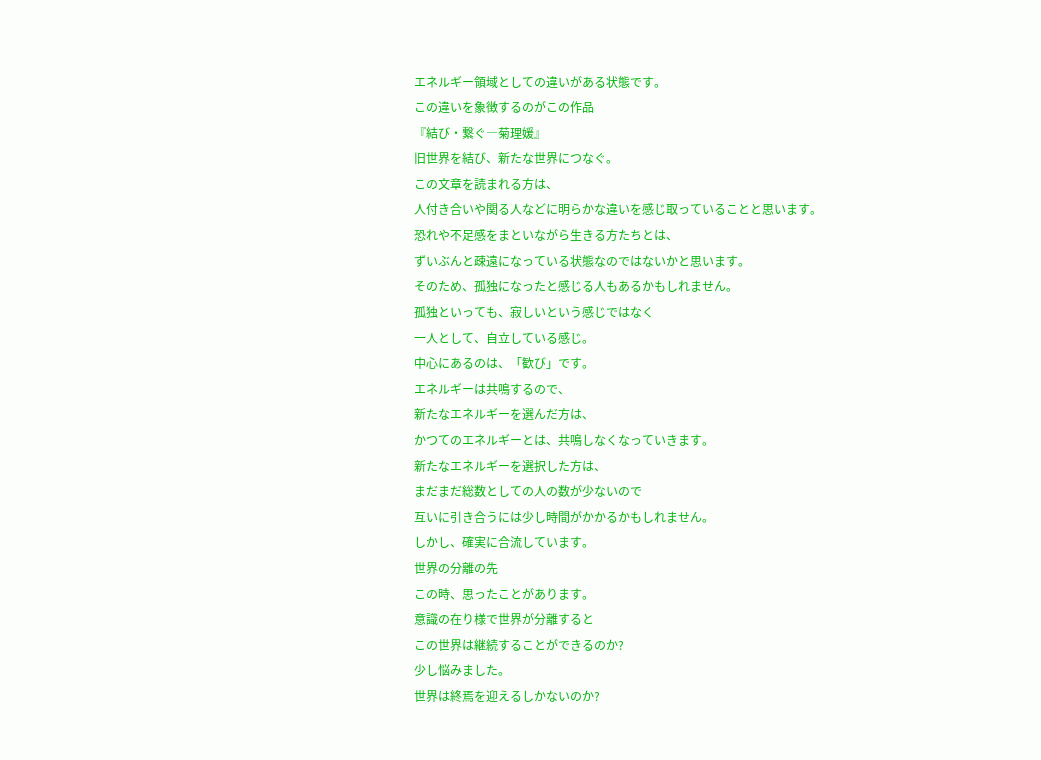エネルギー領域としての違いがある状態です。
この違いを象徴するのがこの作品
『結び・繋ぐ―菊理媛』
旧世界を結び、新たな世界につなぐ。
この文章を読まれる方は、
人付き合いや関る人などに明らかな違いを感じ取っていることと思います。
恐れや不足感をまといながら生きる方たちとは、
ずいぶんと疎遠になっている状態なのではないかと思います。
そのため、孤独になったと感じる人もあるかもしれません。
孤独といっても、寂しいという感じではなく
一人として、自立している感じ。
中心にあるのは、「歓び」です。
エネルギーは共鳴するので、
新たなエネルギーを選んだ方は、
かつてのエネルギーとは、共鳴しなくなっていきます。
新たなエネルギーを選択した方は、
まだまだ総数としての人の数が少ないので
互いに引き合うには少し時間がかかるかもしれません。
しかし、確実に合流しています。
世界の分離の先
この時、思ったことがあります。
意識の在り様で世界が分離すると
この世界は継続することができるのか?
少し悩みました。
世界は終焉を迎えるしかないのか?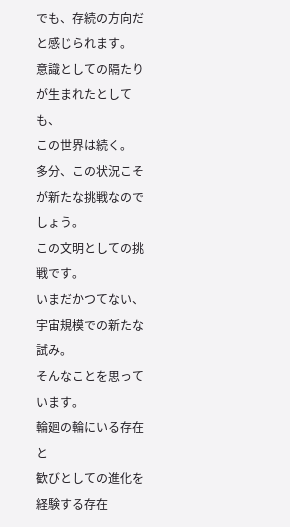でも、存続の方向だと感じられます。
意識としての隔たりが生まれたとしても、
この世界は続く。
多分、この状況こそが新たな挑戦なのでしょう。
この文明としての挑戦です。
いまだかつてない、宇宙規模での新たな試み。
そんなことを思っています。
輪廻の輪にいる存在と
歓びとしての進化を経験する存在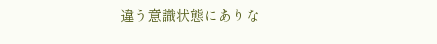違う意識状態にありな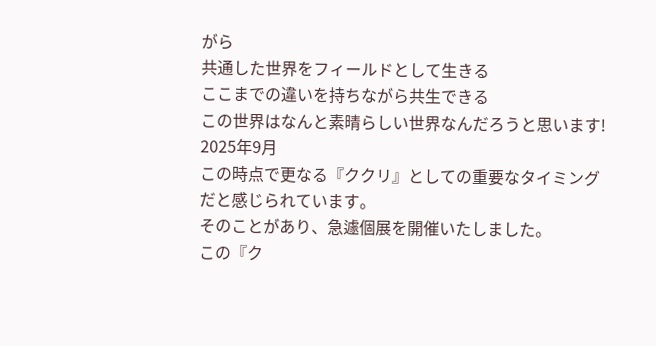がら
共通した世界をフィールドとして生きる
ここまでの違いを持ちながら共生できる
この世界はなんと素晴らしい世界なんだろうと思います!
2025年9月
この時点で更なる『ククリ』としての重要なタイミングだと感じられています。
そのことがあり、急遽個展を開催いたしました。
この『ク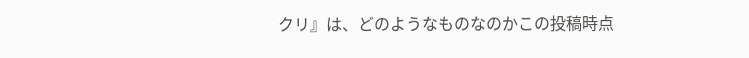クリ』は、どのようなものなのかこの投稿時点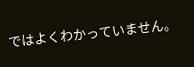ではよくわかっていません。